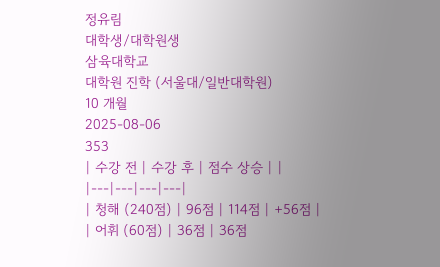정유림
대학생/대학원생
삼육대학교
대학원 진학 (서울대/일반대학원)
10 개월
2025-08-06
353
| 수강 전 | 수강 후 | 점수 상승 | |
|---|---|---|---|
| 청해 (240점) | 96점 | 114점 | +56점 |
| 어휘 (60점) | 36점 | 36점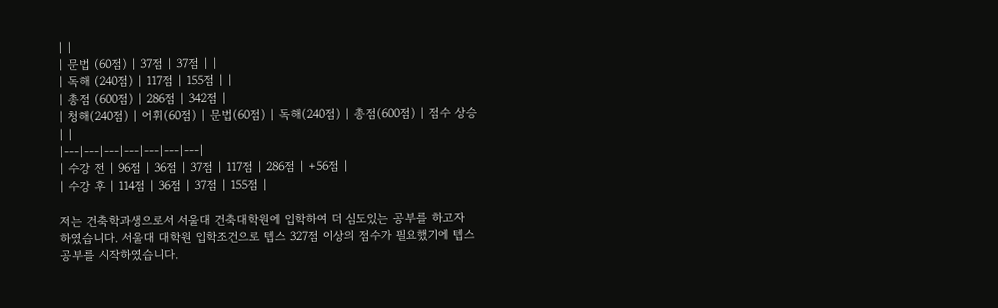| |
| 문법 (60점) | 37점 | 37점 | |
| 독해 (240점) | 117점 | 155점 | |
| 총점 (600점) | 286점 | 342점 |
| 청해(240점) | 어휘(60점) | 문법(60점) | 독해(240점) | 총점(600점) | 점수 상승 | |
|---|---|---|---|---|---|---|
| 수강 전 | 96점 | 36점 | 37점 | 117점 | 286점 | +56점 |
| 수강 후 | 114점 | 36점 | 37점 | 155점 |

저는 건축학과생으로서 서울대 건축대학원에 입학하여 더 심도있는 공부를 하고자 하였습니다. 서울대 대학원 입학조건으로 텝스 327점 이상의 점수가 필요했기에 텝스공부를 시작하였습니다.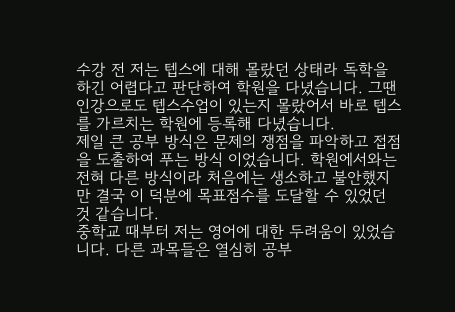수강 전 저는 텝스에 대해 몰랐던 상태라 독학을 하긴 어렵다고 판단하여 학원을 다녔습니다. 그땐 인강으로도 텝스수업이 있는지 몰랐어서 바로 텝스를 가르치는 학원에 등록해 다녔습니다.
제일 큰 공부 방식은 문제의 쟁점을 파악하고 접점을 도출하여 푸는 방식 이었습니다. 학원에서와는 전혀 다른 방식이라 처음에는 생소하고 불안했지만 결국 이 덕분에 목표점수를 도달할 수 있었던 것 같습니다.
중학교 때부터 저는 영어에 대한 두려움이 있었습니다. 다른 과목들은 열심히 공부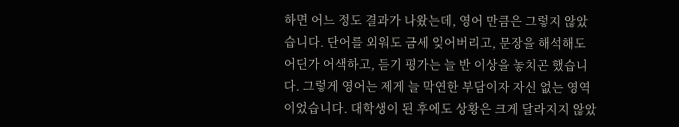하면 어느 정도 결과가 나왔는데, 영어 만큼은 그렇지 않았습니다. 단어를 외워도 금세 잊어버리고, 문장을 해석해도 어딘가 어색하고, 듣기 평가는 늘 반 이상을 놓치곤 했습니다. 그렇게 영어는 제게 늘 막연한 부담이자 자신 없는 영역이었습니다. 대학생이 된 후에도 상황은 크게 달라지지 않았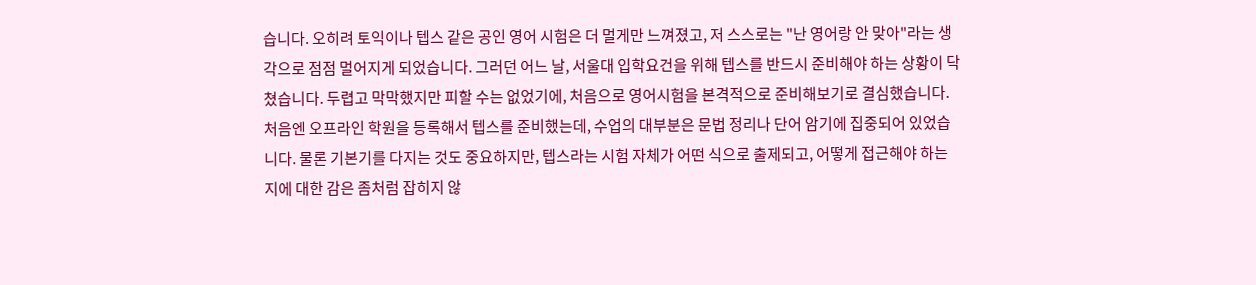습니다. 오히려 토익이나 텝스 같은 공인 영어 시험은 더 멀게만 느껴졌고, 저 스스로는 "난 영어랑 안 맞아"라는 생각으로 점점 멀어지게 되었습니다. 그러던 어느 날, 서울대 입학요건을 위해 텝스를 반드시 준비해야 하는 상황이 닥쳤습니다. 두렵고 막막했지만 피할 수는 없었기에, 처음으로 영어시험을 본격적으로 준비해보기로 결심했습니다. 처음엔 오프라인 학원을 등록해서 텝스를 준비했는데, 수업의 대부분은 문법 정리나 단어 암기에 집중되어 있었습니다. 물론 기본기를 다지는 것도 중요하지만, 텝스라는 시험 자체가 어떤 식으로 출제되고, 어떻게 접근해야 하는지에 대한 감은 좀처럼 잡히지 않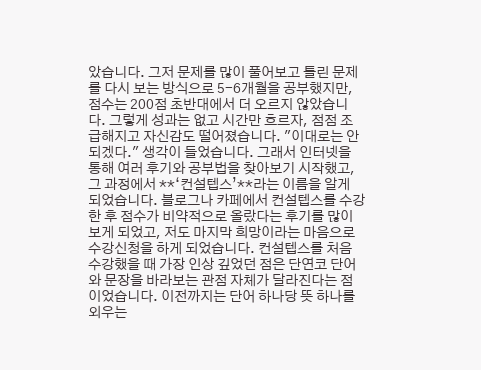았습니다. 그저 문제를 많이 풀어보고 틀린 문제를 다시 보는 방식으로 5-6개월을 공부했지만, 점수는 200점 초반대에서 더 오르지 않았습니다. 그렇게 성과는 없고 시간만 흐르자, 점점 조급해지고 자신감도 떨어졌습니다. "이대로는 안 되겠다." 생각이 들었습니다. 그래서 인터넷을 통해 여러 후기와 공부법을 찾아보기 시작했고, 그 과정에서 **‘컨설텝스’**라는 이름을 알게 되었습니다. 블로그나 카페에서 컨설텝스를 수강한 후 점수가 비약적으로 올랐다는 후기를 많이 보게 되었고, 저도 마지막 희망이라는 마음으로 수강신청을 하게 되었습니다. 컨설텝스를 처음 수강했을 때 가장 인상 깊었던 점은 단연코 단어와 문장을 바라보는 관점 자체가 달라진다는 점이었습니다. 이전까지는 단어 하나당 뜻 하나를 외우는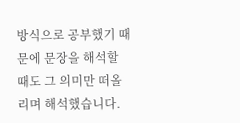방식으로 공부했기 때문에 문장을 해석할 때도 그 의미만 떠올리며 해석했습니다.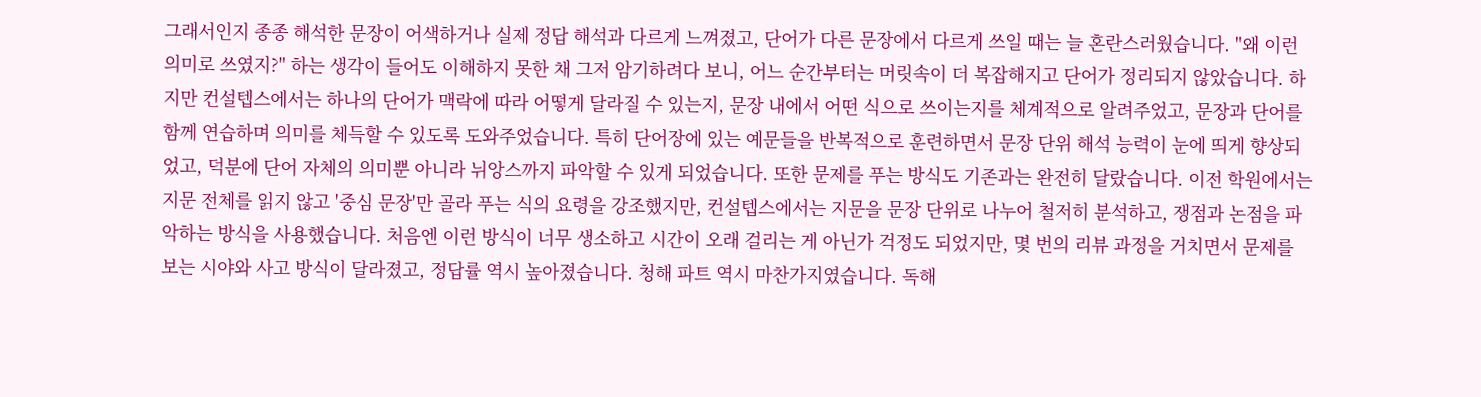그래서인지 종종 해석한 문장이 어색하거나 실제 정답 해석과 다르게 느껴졌고, 단어가 다른 문장에서 다르게 쓰일 때는 늘 혼란스러웠습니다. "왜 이런 의미로 쓰였지?" 하는 생각이 들어도 이해하지 못한 채 그저 암기하려다 보니, 어느 순간부터는 머릿속이 더 복잡해지고 단어가 정리되지 않았습니다. 하지만 컨설텝스에서는 하나의 단어가 맥락에 따라 어떻게 달라질 수 있는지, 문장 내에서 어떤 식으로 쓰이는지를 체계적으로 알려주었고, 문장과 단어를 함께 연습하며 의미를 체득할 수 있도록 도와주었습니다. 특히 단어장에 있는 예문들을 반복적으로 훈련하면서 문장 단위 해석 능력이 눈에 띄게 향상되었고, 덕분에 단어 자체의 의미뿐 아니라 뉘앙스까지 파악할 수 있게 되었습니다. 또한 문제를 푸는 방식도 기존과는 완전히 달랐습니다. 이전 학원에서는 지문 전체를 읽지 않고 '중심 문장'만 골라 푸는 식의 요령을 강조했지만, 컨설텝스에서는 지문을 문장 단위로 나누어 철저히 분석하고, 쟁점과 논점을 파악하는 방식을 사용했습니다. 처음엔 이런 방식이 너무 생소하고 시간이 오래 걸리는 게 아닌가 걱정도 되었지만, 몇 번의 리뷰 과정을 거치면서 문제를 보는 시야와 사고 방식이 달라졌고, 정답률 역시 높아졌습니다. 청해 파트 역시 마찬가지였습니다. 독해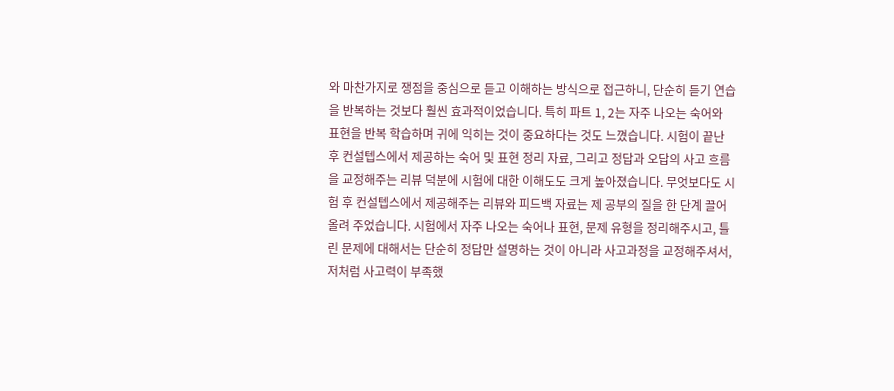와 마찬가지로 쟁점을 중심으로 듣고 이해하는 방식으로 접근하니, 단순히 듣기 연습을 반복하는 것보다 훨씬 효과적이었습니다. 특히 파트 1, 2는 자주 나오는 숙어와 표현을 반복 학습하며 귀에 익히는 것이 중요하다는 것도 느꼈습니다. 시험이 끝난 후 컨설텝스에서 제공하는 숙어 및 표현 정리 자료, 그리고 정답과 오답의 사고 흐름을 교정해주는 리뷰 덕분에 시험에 대한 이해도도 크게 높아졌습니다. 무엇보다도 시험 후 컨설텝스에서 제공해주는 리뷰와 피드백 자료는 제 공부의 질을 한 단계 끌어올려 주었습니다. 시험에서 자주 나오는 숙어나 표현, 문제 유형을 정리해주시고, 틀린 문제에 대해서는 단순히 정답만 설명하는 것이 아니라 사고과정을 교정해주셔서, 저처럼 사고력이 부족했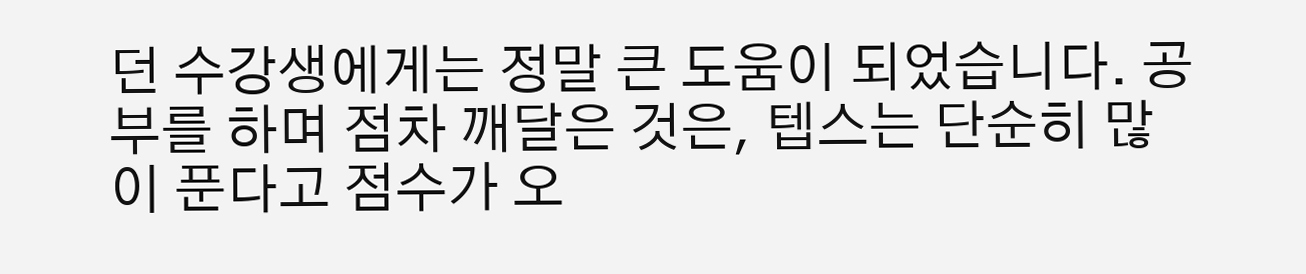던 수강생에게는 정말 큰 도움이 되었습니다. 공부를 하며 점차 깨달은 것은, 텝스는 단순히 많이 푼다고 점수가 오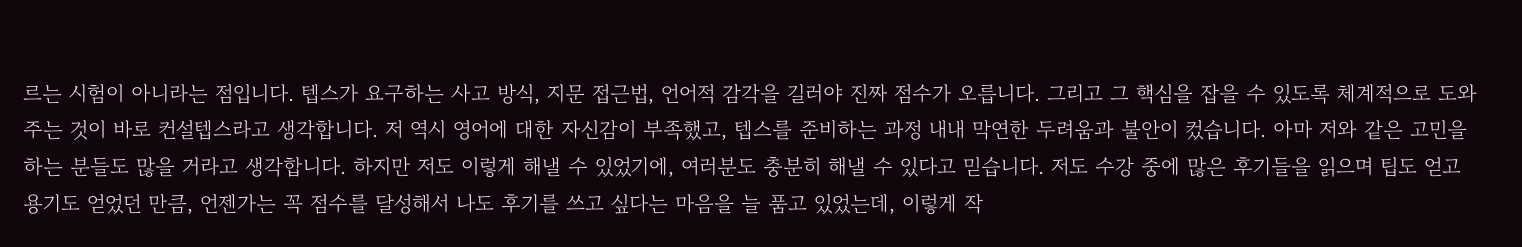르는 시험이 아니라는 점입니다. 텝스가 요구하는 사고 방식, 지문 접근법, 언어적 감각을 길러야 진짜 점수가 오릅니다. 그리고 그 핵심을 잡을 수 있도록 체계적으로 도와주는 것이 바로 컨설텝스라고 생각합니다. 저 역시 영어에 대한 자신감이 부족했고, 텝스를 준비하는 과정 내내 막연한 두려움과 불안이 컸습니다. 아마 저와 같은 고민을 하는 분들도 많을 거라고 생각합니다. 하지만 저도 이렇게 해낼 수 있었기에, 여러분도 충분히 해낼 수 있다고 믿습니다. 저도 수강 중에 많은 후기들을 읽으며 팁도 얻고 용기도 얻었던 만큼, 언젠가는 꼭 점수를 달성해서 나도 후기를 쓰고 싶다는 마음을 늘 품고 있었는데, 이렇게 작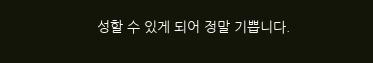성할 수 있게 되어 정말 기쁩니다.